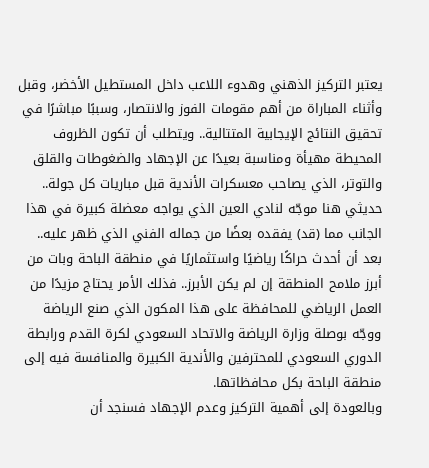يعتبر التركيز الذهني وهدوء اللاعب داخل المستطيل الأخضر، وقبل وأثناء المباراة من أهم مقومات الفوز والانتصار، وسببًا مباشرًا في تحقيق النتائج الإيجابية المتتالية.. ويتطلب أن تكون الظروف المحيطة مهيأة ومناسبة بعيدًا عن الإجهاد والضغوطات والقلق والتوتر، الذي يصاحب معسكرات الأندية قبل مباريات كل جولة.. حديثي هنا موجّه لنادي العين الذي يواجه معضلة كبيرة في هذا الجانب مما (قد) يفقده بعضًا من جماله الفني الذي ظهر عليه.. بعد أن أحدث حراكًا رياضيًا واستثماريًا في منطقة الباحة وبات من أبرز ملامح المنطقة إن لم يكن الأبرز.. فذلك الأمر يحتاج مزيدًا من العمل الرياضي للمحافظة على هذا المكون الذي صنع الرياضة ووجّه بوصلة وزارة الرياضة والاتحاد السعودي لكرة القدم ورابطة الدوري السعودي للمحترفين والأندية الكبيرة والمنافسة فيه إلى منطقة الباحة بكل محافظاتها.
وبالعودة إلى أهمية التركيز وعدم الإجهاد فسنجد أن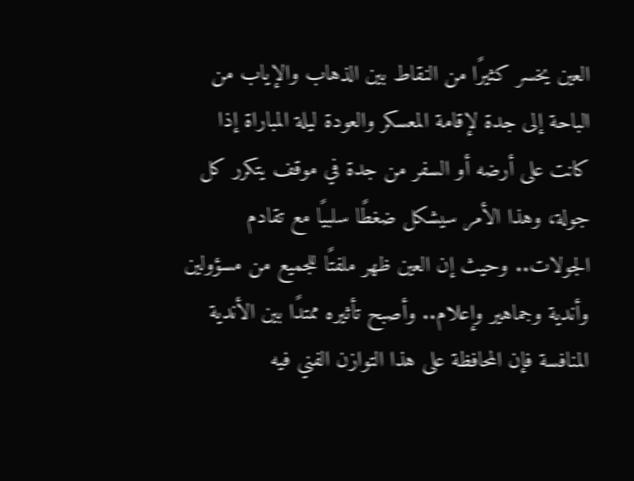العين يخسر كثيرًا من النقاط بين الذهاب والإياب من الباحة إلى جدة لإقامة المعسكر والعودة ليلة المباراة إذا كانت على أرضه أو السفر من جدة في موقف يتكرر كل جولة، وهذا الأمر سيشكل ضغطًا سلبيًا مع تقادم الجولات.. وحيث إن العين ظهر ملفتًا للجميع من مسؤولين وأندية وجماهير وإعلام.. وأصبح تأثيره ممتدًا بين الأندية المنافسة فإن المحافظة على هذا التوازن الفني فيه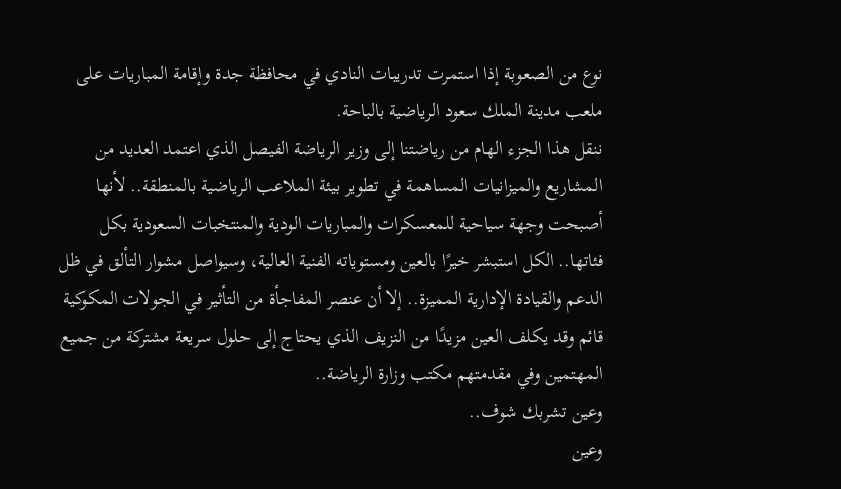نوع من الصعوبة إذا استمرت تدريبات النادي في محافظة جدة وإقامة المباريات على ملعب مدينة الملك سعود الرياضية بالباحة.
ننقل هذا الجزء الهام من رياضتنا إلى وزير الرياضة الفيصل الذي اعتمد العديد من المشاريع والميزانيات المساهمة في تطوير بيئة الملاعب الرياضية بالمنطقة.. لأنها أصبحت وجهة سياحية للمعسكرات والمباريات الودية والمنتخبات السعودية بكل فئاتها.. الكل استبشر خيرًا بالعين ومستوياته الفنية العالية، وسيواصل مشوار التألق في ظل الدعم والقيادة الإدارية المميزة.. إلا أن عنصر المفاجأة من التأثير في الجولات المكوكية قائم وقد يكلف العين مزيدًا من النزيف الذي يحتاج إلى حلول سريعة مشتركة من جميع المهتمين وفي مقدمتهم مكتب وزارة الرياضة..
وعين تشربك شوف..
وعين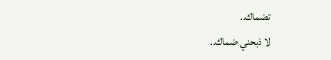تضماك..
لا ذبحني ضماك..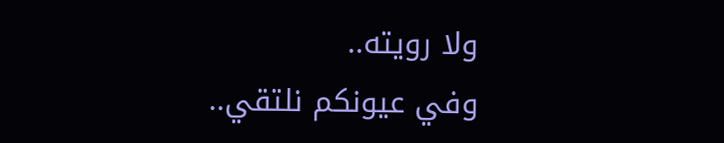ولا رويته..
وفي عيونكم نلتقي..